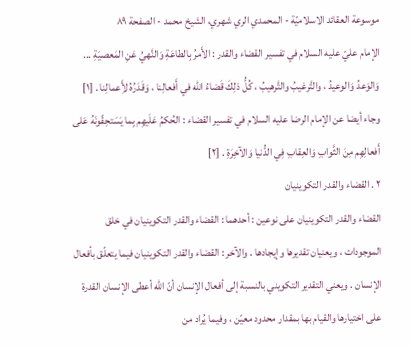موسوعة العقائد الاسلاميّة - المحمدي الري شهري، الشيخ محمد - الصفحة ٨٩
الإمام عليّ عليه السلام في تفسير القضاء والقدر : الأَمرُ بِالطاعَةِ وَالنَّهيُ عَنِ المَعصيَةِ ... وَالوَعدُ وَالوعيدُ ، والتَّرغيبُ والتَّرهيبُ ، كُلُّ ذلِكَ قَضاءُ اللّه في أَفعالِنا ، وَقَدَرُهُ لأَِعمالِنا . [١] وجاء أيضا عن الإمام الرضا عليه السلام في تفسير القضاء : الحُكمُ عَلَيهِم بِما يَسَتحِقّونَهُ عَلى أَفعالِهِم مِنَ الثَّوابِ وَالعِقابِ فِي الدُّنيا وَالآخِرَةِ . [٢]
٢ . القضاء والقدر التكوينيان
القضاء والقدر التكوينيان على نوعين : أحدهما : القضاء والقدر التكوينيان في خلق الموجودات ، ويعنيان تقديرها وإيجادها . والآخر : القضاء والقدر التكوينيان فيما يتعلّق بأفعال الإنسان . ويعني التقدير التكويني بالنسبة إلى أفعال الإنسان أنّ اللّه أعطى الإنسان القدرة على اختيارها والقيام بها بمقدار محدود معيّن ، وفيما يُراد من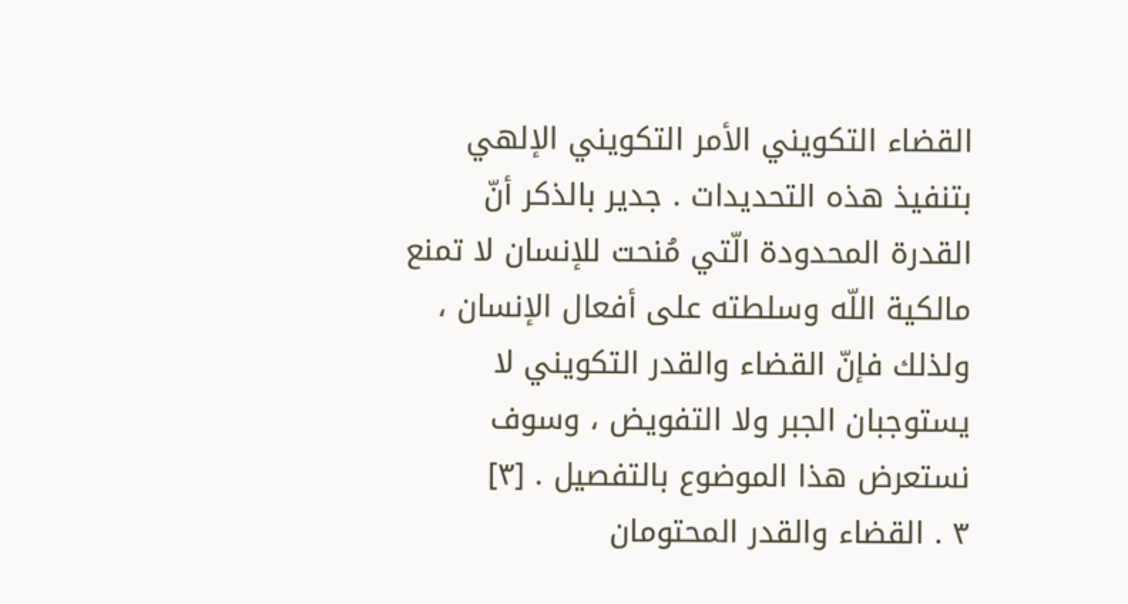القضاء التكويني الأمر التكويني الإلهي بتنفيذ هذه التحديدات . جدير بالذكر أنّ القدرة المحدودة الّتي مُنحت للإنسان لا تمنع مالكية اللّه وسلطته على أفعال الإنسان ، ولذلك فإنّ القضاء والقدر التكويني لا يستوجبان الجبر ولا التفويض ، وسوف نستعرض هذا الموضوع بالتفصيل . [٣]
٣ . القضاء والقدر المحتومان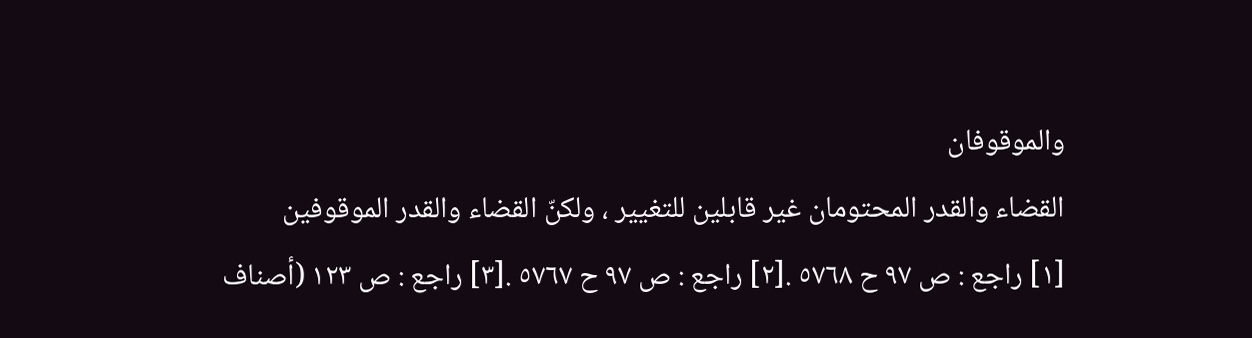والموقوفان
القضاء والقدر المحتومان غير قابلين للتغيير ، ولكنّ القضاء والقدر الموقوفين
[١] راجع : ص ٩٧ ح ٥٧٦٨ .[٢] راجع : ص ٩٧ ح ٥٧٦٧ .[٣] راجع : ص ١٢٣ (أصناف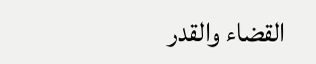القضاء والقدر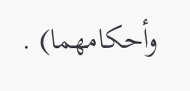وأحكامهما) .